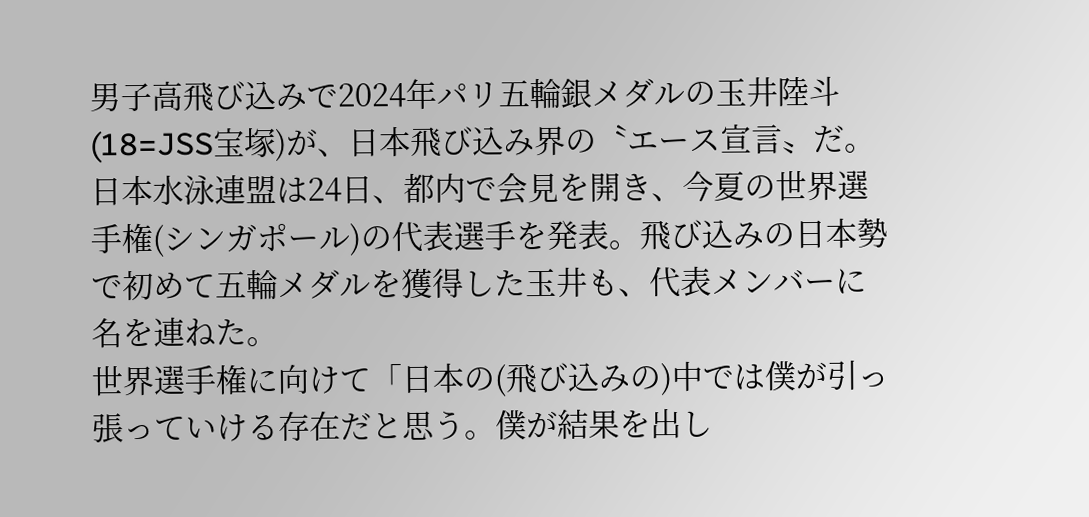男子高飛び込みで2024年パリ五輪銀メダルの玉井陸斗(18=JSS宝塚)が、日本飛び込み界の〝エース宣言〟だ。
日本水泳連盟は24日、都内で会見を開き、今夏の世界選手権(シンガポール)の代表選手を発表。飛び込みの日本勢で初めて五輪メダルを獲得した玉井も、代表メンバーに名を連ねた。
世界選手権に向けて「日本の(飛び込みの)中では僕が引っ張っていける存在だと思う。僕が結果を出し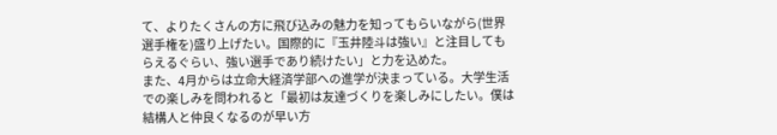て、よりたくさんの方に飛び込みの魅力を知ってもらいながら(世界選手権を)盛り上げたい。国際的に『玉井陸斗は強い』と注目してもらえるぐらい、強い選手であり続けたい」と力を込めた。
また、4月からは立命大経済学部への進学が決まっている。大学生活での楽しみを問われると「最初は友達づくりを楽しみにしたい。僕は結構人と仲良くなるのが早い方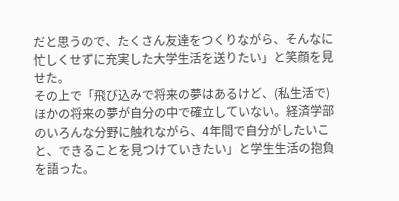だと思うので、たくさん友達をつくりながら、そんなに忙しくせずに充実した大学生活を送りたい」と笑顔を見せた。
その上で「飛び込みで将来の夢はあるけど、(私生活で)ほかの将来の夢が自分の中で確立していない。経済学部のいろんな分野に触れながら、4年間で自分がしたいこと、できることを見つけていきたい」と学生生活の抱負を語った。